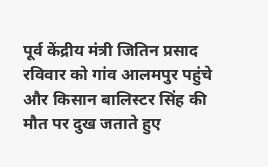पूर्व केंद्रीय मंत्री जितिन प्रसाद रविवार को गांव आलमपुर पहुंचे और किसान बालिस्टर सिंह की मौत पर दुख जताते हुए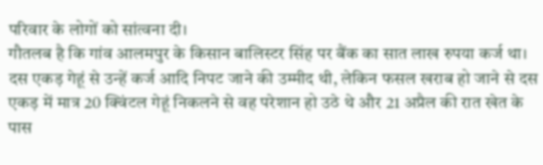परिवार के लोगों को सांत्वना दी।
गौतलब है कि गांव आलमपुर के किसान बालिस्टर सिंह पर बैंक का सात लाख रुपया कर्ज था। दस एकड़ गेहूं से उन्हें कर्ज आदि निपट जाने की उम्मीद थी, लेकिन फसल खराब हो जाने से दस एकड़ में मात्र 20 क्विंटल गेहूं निकलने से वह परेशान हो उठे थे और 21 अप्रैल की रात खेत के पास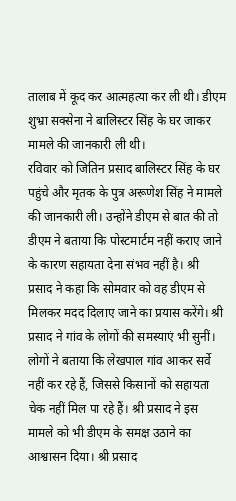तालाब में कूद कर आत्महत्या कर ली थी। डीएम शुभ्रा सक्सेना ने बालिस्टर सिंह के घर जाकर मामले की जानकारी ली थी।
रविवार को जितिन प्रसाद बालिस्टर सिंह के घर पहुंचे और मृतक के पुत्र अरूणेश सिंह ने मामले की जानकारी ली। उन्होंने डीएम से बात की तो डीएम ने बताया कि पोस्टमार्टम नहीं कराए जाने के कारण सहायता देना संभव नहीं है। श्री प्रसाद ने कहा कि सोमवार को वह डीएम से मिलकर मदद दिलाए जाने का प्रयास करेंगे। श्री प्रसाद ने गांव के लोगों की समस्याएं भी सुनीं। लोगों ने बताया कि लेखपाल गांव आकर सर्वे नहीं कर रहे हैं, जिससे किसानों को सहायता चेक नहीं मिल पा रहे हैं। श्री प्रसाद ने इस मामले को भी डीएम के समक्ष उठाने का आश्वासन दिया। श्री प्रसाद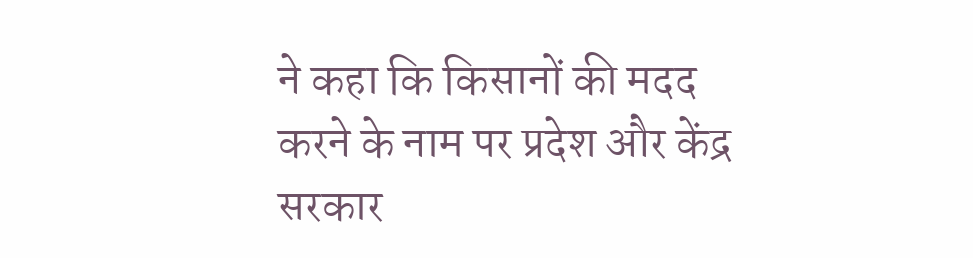ने कहा कि किसानों की मदद करने के नाम पर प्रदेश और केंद्र सरकार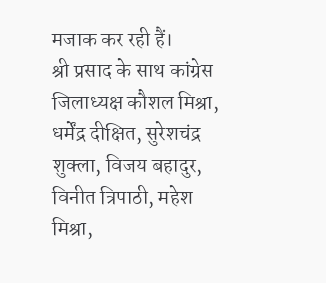मजाक कर रही हैं।
श्री प्रसाद के साथ कांग्रेस जिलाध्यक्ष कौशल मिश्रा, धर्मेंद्र दीक्षित, सुरेशचंद्र शुक्ला, विजय बहादुर, विनीत त्रिपाठी, महेश मिश्रा,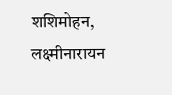शशिमोहन, लक्ष्मीनारायन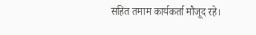सहित तमाम कार्यकर्ता मौजूद रहे।